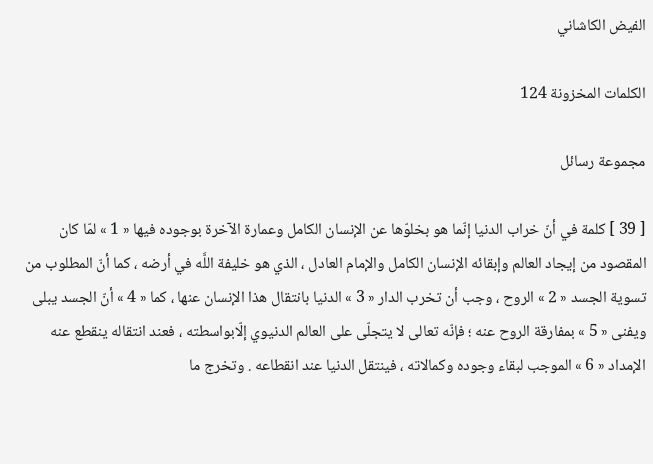الفيض الكاشاني

الكلمات المخزونة 124

مجموعة رسائل

[ 39 ] كلمة في أنّ خراب الدنيا إنّما هو بخلوّها عن الإنسان الكامل وعمارة الآخرة بوجوده فيها « 1 » لمّا كان المقصود من إيجاد العالم وإبقائه الإنسان الكامل والإمام العادل ، الذي هو خليفة اللَّه في أرضه ، كما أنّ المطلوب من تسوية الجسد « 2 » الروح ، وجب أن تخرب الدار « 3 » الدنيا بانتقال هذا الإنسان عنها ، كما « 4 » أنّ الجسد يبلى ويفنى « 5 » بمفارقة الروح عنه ؛ فإنّه تعالى لا يتجلّى على العالم الدنيوي إلّابواسطته ، فعند انتقاله ينقطع عنه الإمداد « 6 » الموجب لبقاء وجوده وكمالاته ، فينتقل الدنيا عند انقطاعه . وتخرج ما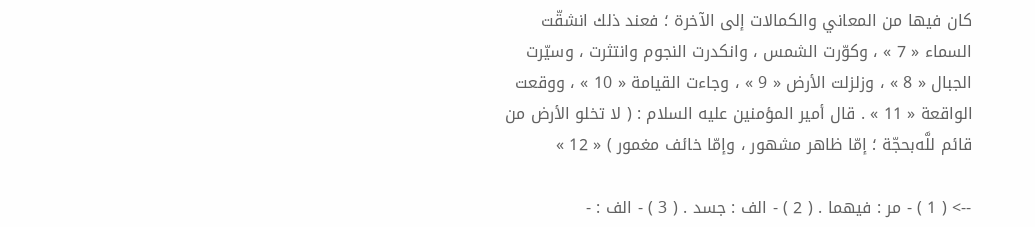كان فيها من المعاني والكمالات إلى الآخرة ؛ فعند ذلك انشقّت السماء « 7 » ، وكوّرت الشمس ، وانكدرت النجوم وانتثرت ، وسيّرت الجبال « 8 » ، وزلزلت الأرض « 9 » ، وجاءت القيامة « 10 » ، ووقعت الواقعة « 11 » . قال أمير المؤمنين عليه السلام : ( لا تخلو الأرض من قائم للَّه‌بحجّة ؛ إمّا ظاهر مشهور ، وإمّا خائف مغمور ) « 12 »

--> ( 1 ) - مر : فيهما . ( 2 ) - الف : جسد . ( 3 ) - الف : -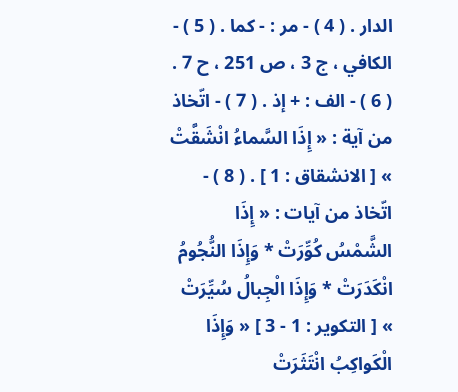الدار . ( 4 ) - مر : - كما . ( 5 ) - الكافي ، ج 3 ، ص 251 ، ح 7 . ( 6 ) - الف : + إذ . ( 7 ) - اتّخاذ من آية : « إِذَا السَّماءُ انْشَقَّتْ » [ الانشقاق : 1 ] . ( 8 ) - اتّخاذ من آيات : « إِذَا الشَّمْسُ كُوِّرَتْ * وَإِذَا النُّجُومُ انْكَدَرَتْ * وَإِذَا الْجِبالُ سُيِّرَتْ » [ التكوير : 1 - 3 ] « وَإِذَا الْكَواكِبُ انْتَثَرَتْ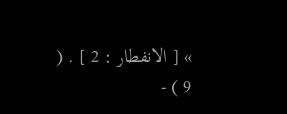» [ الانفطار : 2 ] . ( 9 ) -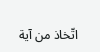اتّخاذ من آية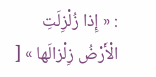: « إِذا زُلْزِلَتِ الْأَرْضُ زِلْزالَها » [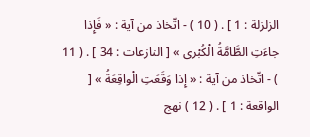الزلزلة : 1 ] . ( 10 ) - اتّخاذ من آية : « فَإِذا جاءَتِ الطَّامَّةُ الْكُبْرى » [ النازعات : 34 ] . ( 11 ) - اتّخاذ من آية : « إِذا وَقَعَتِ الْواقِعَةُ » [ الواقعة : 1 ] . ( 12 ) نهج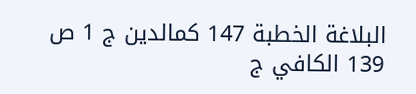البلاغة الخطبة 147 كمالدين ج 1 ص 139 الكافي ج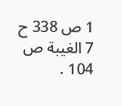1 ص 338 ح 7 الغيبة ص 104 .